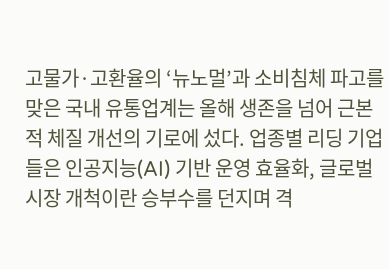고물가·고환율의 ‘뉴노멀’과 소비침체 파고를 맞은 국내 유통업계는 올해 생존을 넘어 근본적 체질 개선의 기로에 섰다. 업종별 리딩 기업들은 인공지능(AI) 기반 운영 효율화, 글로벌 시장 개척이란 승부수를 던지며 격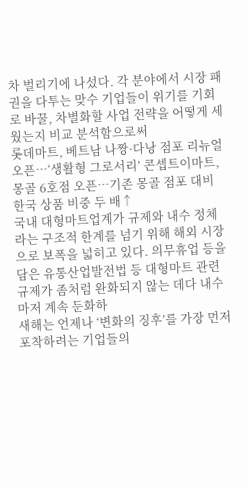차 벌리기에 나섰다. 각 분야에서 시장 패권을 다투는 맞수 기업들이 위기를 기회로 바꿀, 차별화할 사업 전략을 어떻게 세웠는지 비교 분석함으로써
롯데마트, 베트남 나짱·다낭 점포 리뉴얼 오픈⋯‘생활형 그로서리’ 콘셉트이마트, 몽골 6호점 오픈⋯기존 몽골 점포 대비 한국 상품 비중 두 배↑
국내 대형마트업계가 규제와 내수 정체라는 구조적 한계를 넘기 위해 해외 시장으로 보폭을 넓히고 있다. 의무휴업 등을 담은 유통산업발전법 등 대형마트 관련 규제가 좀처럼 완화되지 않는 데다 내수마저 계속 둔화하
새해는 언제나 ‘변화의 징후’를 가장 먼저 포착하려는 기업들의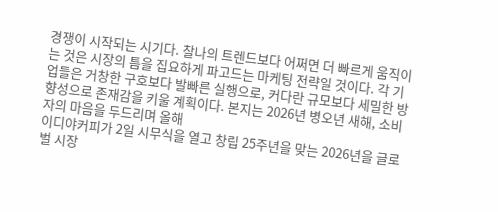경쟁이 시작되는 시기다. 찰나의 트렌드보다 어쩌면 더 빠르게 움직이는 것은 시장의 틈을 집요하게 파고드는 마케팅 전략일 것이다. 각 기업들은 거창한 구호보다 발빠른 실행으로, 커다란 규모보다 세밀한 방향성으로 존재감을 키울 계획이다. 본지는 2026년 병오년 새해, 소비자의 마음을 두드리며 올해
이디야커피가 2일 시무식을 열고 창립 25주년을 맞는 2026년을 글로벌 시장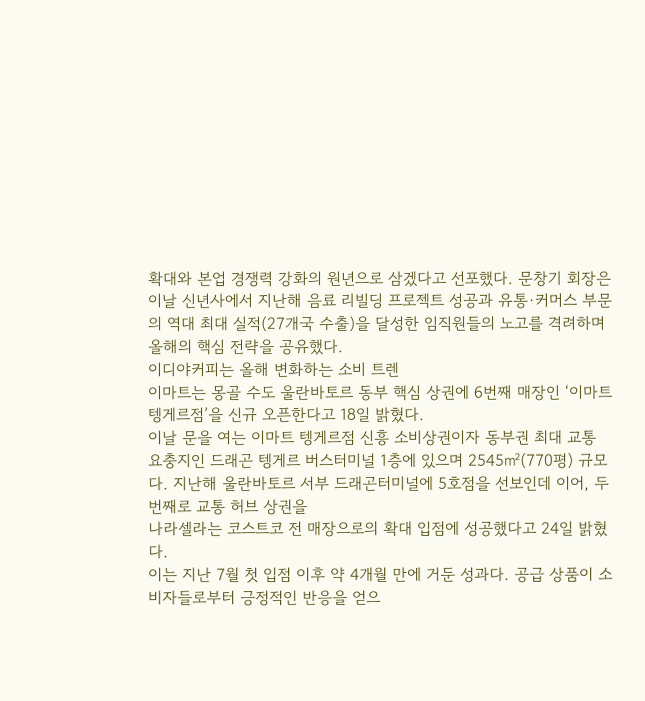확대와 본업 경쟁력 강화의 원년으로 삼겠다고 선포했다. 문창기 회장은 이날 신년사에서 지난해 음료 리빌딩 프로젝트 성공과 유통·커머스 부문의 역대 최대 실적(27개국 수출)을 달성한 임직원들의 노고를 격려하며 올해의 핵심 전략을 공유했다.
이디야커피는 올해 변화하는 소비 트렌
이마트는 몽골 수도 울란바토르 동부 핵심 상권에 6번째 매장인 ‘이마트 텡게르점’을 신규 오픈한다고 18일 밝혔다.
이날 문을 여는 이마트 텡게르점 신흥 소비상권이자 동부권 최대 교통 요충지인 드래곤 텡게르 버스터미널 1층에 있으며 2545㎡(770평) 규모다. 지난해 울란바토르 서부 드래곤터미널에 5호점을 선보인데 이어, 두 번째로 교통 허브 상권을
나라셀라는 코스트코 전 매장으로의 확대 입점에 성공했다고 24일 밝혔다.
이는 지난 7월 첫 입점 이후 약 4개월 만에 거둔 성과다. 공급 상품이 소비자들로부터 긍정적인 반응을 얻으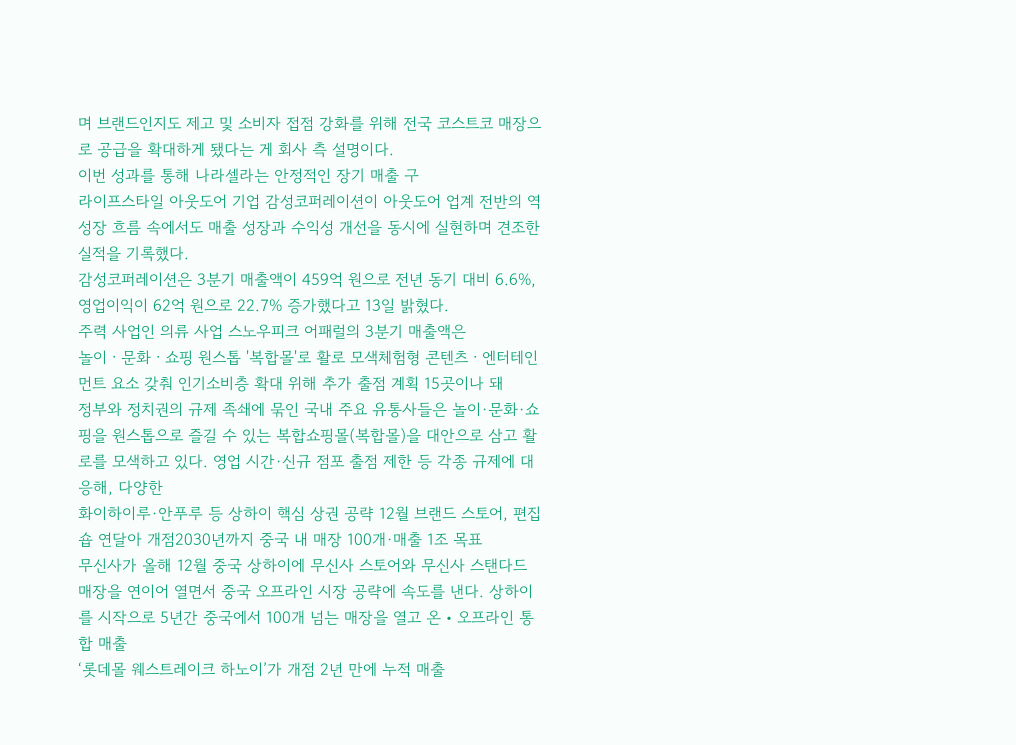며 브랜드인지도 제고 및 소비자 접점 강화를 위해 전국 코스트코 매장으로 공급을 확대하게 됐다는 게 회사 측 설명이다.
이번 성과를 통해 나라셀라는 안정적인 장기 매출 구
라이프스타일 아웃도어 기업 감성코퍼레이션이 아웃도어 업계 전반의 역성장 흐름 속에서도 매출 성장과 수익성 개선을 동시에 실현하며 견조한 실적을 기록했다.
감성코퍼레이션은 3분기 매출액이 459억 원으로 전년 동기 대비 6.6%, 영업이익이 62억 원으로 22.7% 증가했다고 13일 밝혔다.
주력 사업인 의류 사업 스노우피크 어패럴의 3분기 매출액은
놀이ㆍ문화ㆍ쇼핑 원스톱 '복합몰'로 활로 모색체험형 콘텐츠ㆍ엔터테인먼트 요소 갖춰 인기소비층 확대 위해 추가 출점 계획 15곳이나 돼
정부와 정치권의 규제 족쇄에 묶인 국내 주요 유통사들은 놀이·문화·쇼핑을 원스톱으로 즐길 수 있는 복합쇼핑몰(복합몰)을 대안으로 삼고 활로를 모색하고 있다. 영업 시간·신규 점포 출점 제한 등 각종 규제에 대응해, 다양한
화이하이루·안푸루 등 상하이 핵심 상권 공략 12월 브랜드 스토어, 편집숍 연달아 개점2030년까지 중국 내 매장 100개·매출 1조 목표
무신사가 올해 12월 중국 상하이에 무신사 스토어와 무신사 스탠다드 매장을 연이어 열면서 중국 오프라인 시장 공략에 속도를 낸다. 상하이를 시작으로 5년간 중국에서 100개 넘는 매장을 열고 온‧오프라인 통합 매출
‘롯데몰 웨스트레이크 하노이’가 개점 2년 만에 누적 매출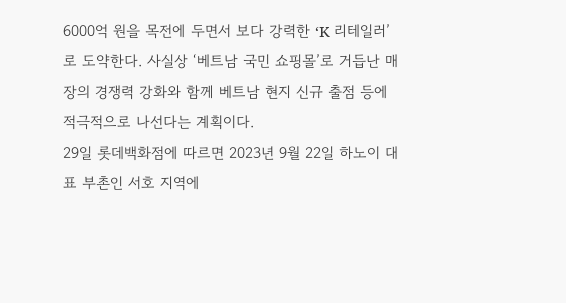6000억 원을 목전에 두면서 보다 강력한 ‘K 리테일러’로 도약한다. 사실상 ‘베트남 국민 쇼핑몰’로 거듭난 매장의 경쟁력 강화와 함께 베트남 현지 신규 출점 등에 적극적으로 나선다는 계획이다.
29일 롯데백화점에 따르면 2023년 9월 22일 하노이 대표 부촌인 서호 지역에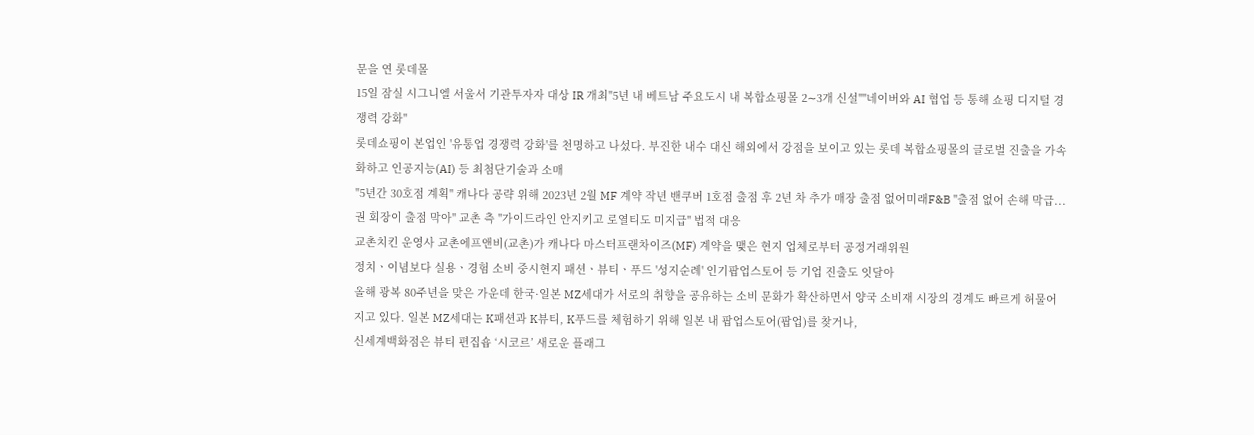문을 연 롯데몰
15일 잠실 시그니엘 서울서 기관투자자 대상 IR 개최"5년 내 베트남 주요도시 내 복합쇼핑몰 2∼3개 신설""네이버와 AI 협업 등 통해 쇼핑 디지털 경쟁력 강화"
롯데쇼핑이 본업인 '유통업 경쟁력 강화'를 천명하고 나섰다. 부진한 내수 대신 해외에서 강점을 보이고 있는 롯데 복합쇼핑몰의 글로벌 진출을 가속화하고 인공지능(AI) 등 최첨단기술과 소매
"5년간 30호점 계획" 캐나다 공략 위해 2023년 2월 MF 계약 작년 밴쿠버 1호점 출점 후 2년 차 추가 매장 출점 없어미래F&B "출점 없어 손해 막급...권 회장이 출점 막아" 교촌 측 "가이드라인 안지키고 로열티도 미지급" 법적 대응
교촌치킨 운영사 교촌에프앤비(교촌)가 캐나다 마스터프랜차이즈(MF) 계약을 맺은 현지 업체로부터 공정거래위원
정치ㆍ이념보다 실용ㆍ경험 소비 중시현지 패션ㆍ뷰티ㆍ푸드 '성지순례' 인기팝업스토어 등 기업 진출도 잇달아
올해 광복 80주년을 맞은 가운데 한국·일본 MZ세대가 서로의 취향을 공유하는 소비 문화가 확산하면서 양국 소비재 시장의 경계도 빠르게 허물어지고 있다. 일본 MZ세대는 K패션과 K뷰티, K푸드를 체험하기 위해 일본 내 팝업스토어(팝업)를 찾거나,
신세계백화점은 뷰티 편집숍 ‘시코르’ 새로운 플래그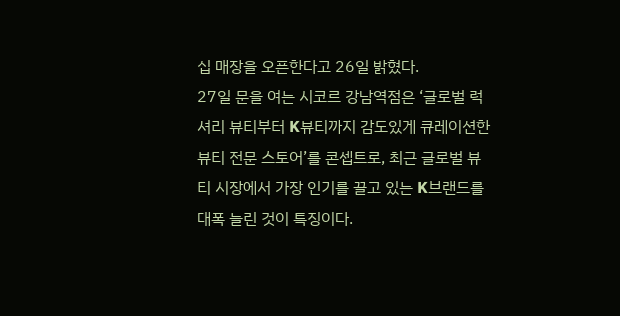십 매장을 오픈한다고 26일 밝혔다.
27일 문을 여는 시코르 강남역점은 ‘글로벌 럭셔리 뷰티부터 K뷰티까지 감도있게 큐레이션한 뷰티 전문 스토어’를 콘셉트로, 최근 글로벌 뷰티 시장에서 가장 인기를 끌고 있는 K브랜드를 대폭 늘린 것이 특징이다.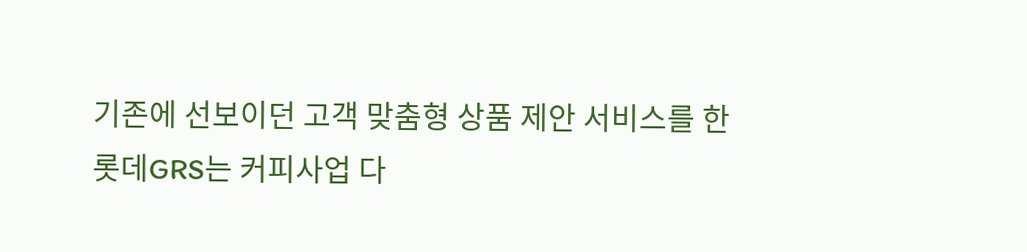기존에 선보이던 고객 맞춤형 상품 제안 서비스를 한
롯데GRS는 커피사업 다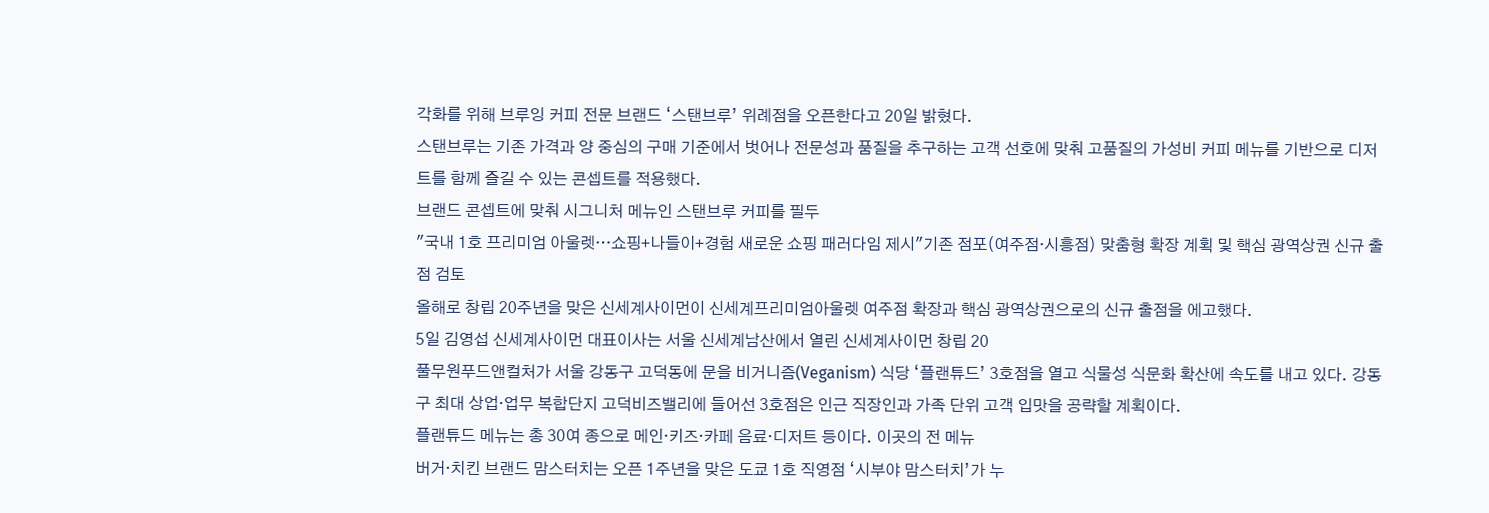각화를 위해 브루잉 커피 전문 브랜드 ‘스탠브루’ 위례점을 오픈한다고 20일 밝혔다.
스탠브루는 기존 가격과 양 중심의 구매 기준에서 벗어나 전문성과 품질을 추구하는 고객 선호에 맞춰 고품질의 가성비 커피 메뉴를 기반으로 디저트를 함께 즐길 수 있는 콘셉트를 적용했다.
브랜드 콘셉트에 맞춰 시그니처 메뉴인 스탠브루 커피를 필두
"국내 1호 프리미엄 아울렛…쇼핑+나들이+경험 새로운 쇼핑 패러다임 제시"기존 점포(여주점·시흥점) 맞춤형 확장 계획 및 핵심 광역상권 신규 출점 검토
올해로 창립 20주년을 맞은 신세계사이먼이 신세계프리미엄아울렛 여주점 확장과 핵심 광역상권으로의 신규 출점을 에고했다.
5일 김영섭 신세계사이먼 대표이사는 서울 신세계남산에서 열린 신세계사이먼 창립 20
풀무원푸드앤컬처가 서울 강동구 고덕동에 문을 비거니즘(Veganism) 식당 ‘플랜튜드’ 3호점을 열고 식물성 식문화 확산에 속도를 내고 있다. 강동구 최대 상업·업무 복합단지 고덕비즈밸리에 들어선 3호점은 인근 직장인과 가족 단위 고객 입맛을 공략할 계획이다.
플랜튜드 메뉴는 총 30여 종으로 메인·키즈·카페 음료·디저트 등이다. 이곳의 전 메뉴
버거·치킨 브랜드 맘스터치는 오픈 1주년을 맞은 도쿄 1호 직영점 ‘시부야 맘스터치’가 누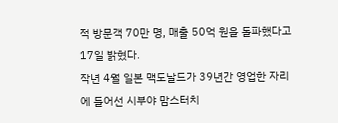적 방문객 70만 명, 매출 50억 원을 돌파했다고 17일 밝혔다.
작년 4월 일본 맥도날드가 39년간 영업한 자리에 들어선 시부야 맘스터치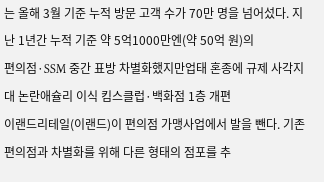는 올해 3월 기준 누적 방문 고객 수가 70만 명을 넘어섰다. 지난 1년간 누적 기준 약 5억1000만엔(약 50억 원)의
편의점·SSM 중간 표방 차별화했지만업태 혼종에 규제 사각지대 논란애슐리 이식 킴스클럽·백화점 1층 개편
이랜드리테일(이랜드)이 편의점 가맹사업에서 발을 뺀다. 기존 편의점과 차별화를 위해 다른 형태의 점포를 추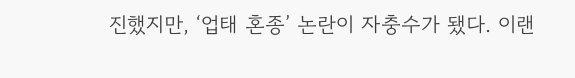진했지만, ‘업태 혼종’ 논란이 자충수가 됐다. 이랜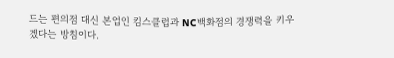드는 편의점 대신 본업인 킴스클럽과 NC백화점의 경쟁력을 키우겠다는 방침이다.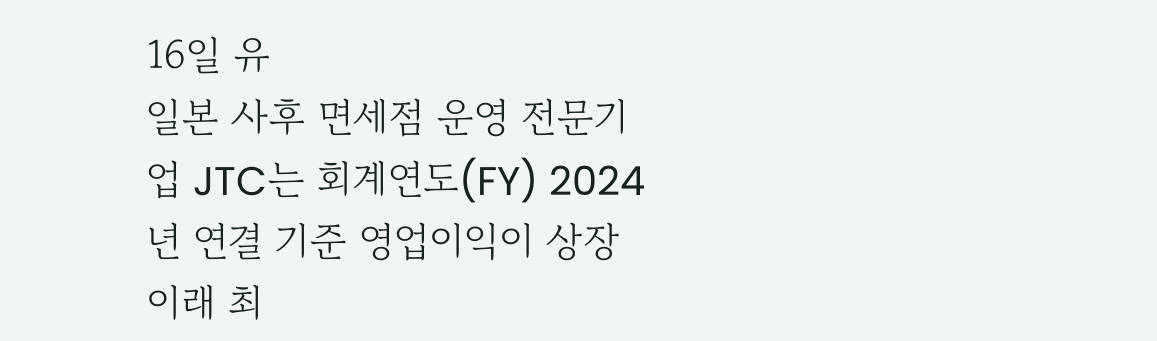16일 유
일본 사후 면세점 운영 전문기업 JTC는 회계연도(FY) 2024년 연결 기준 영업이익이 상장 이래 최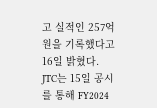고 실적인 257억 원을 기록했다고 16일 밝혔다.
JTC는 15일 공시를 통해 FY2024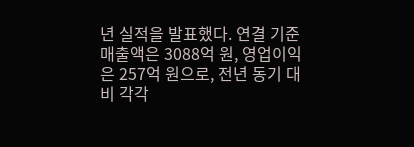년 실적을 발표했다. 연결 기준 매출액은 3088억 원, 영업이익은 257억 원으로, 전년 동기 대비 각각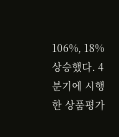106%, 18% 상승했다. 4분기에 시행한 상품평가